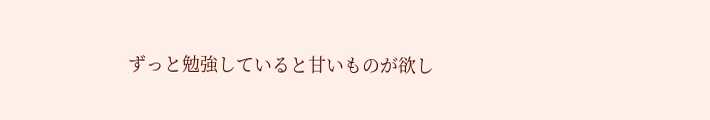ずっと勉強していると甘いものが欲し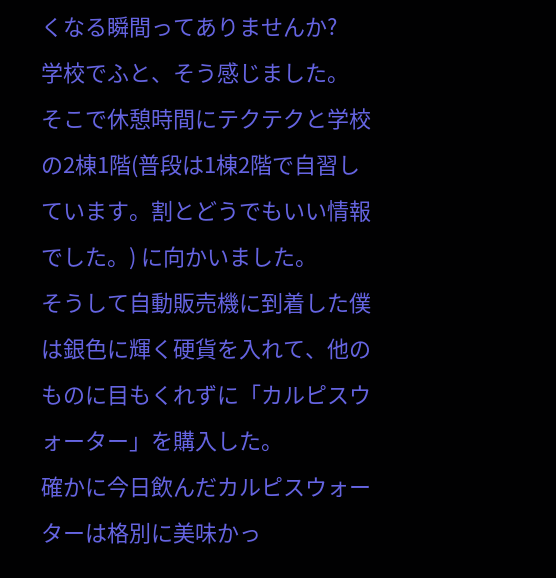くなる瞬間ってありませんか?
学校でふと、そう感じました。
そこで休憩時間にテクテクと学校の2棟1階(普段は1棟2階で自習しています。割とどうでもいい情報でした。) に向かいました。
そうして自動販売機に到着した僕は銀色に輝く硬貨を入れて、他のものに目もくれずに「カルピスウォーター」を購入した。
確かに今日飲んだカルピスウォーターは格別に美味かっ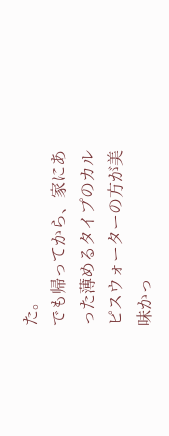た。
でも帰ってから、家にあった薄めるタイプのカルピスウォーターの方が美味かっ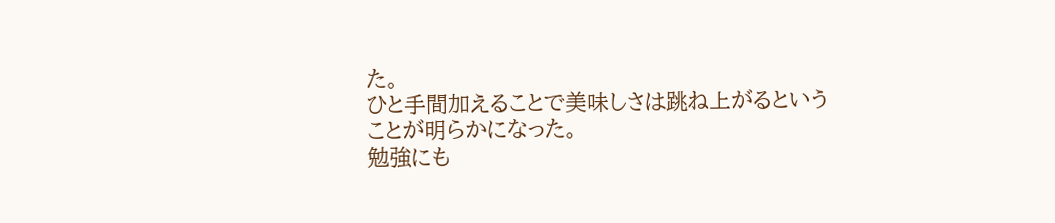た。
ひと手間加えることで美味しさは跳ね上がるということが明らかになった。
勉強にも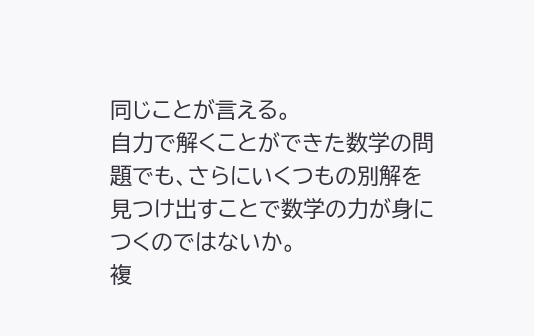同じことが言える。
自力で解くことができた数学の問題でも、さらにいくつもの別解を見つけ出すことで数学の力が身につくのではないか。
複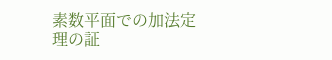素数平面での加法定理の証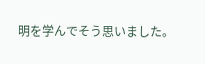明を学んでそう思いました。